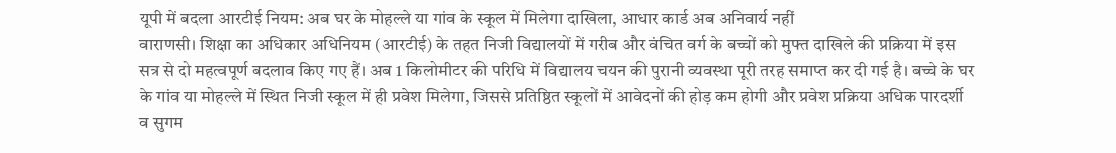यूपी में बदला आरटीई नियम: अब घर के मोहल्ले या गांव के स्कूल में मिलेगा दाखिला, आधार कार्ड अब अनिवार्य नहीं
वाराणसी। शिक्षा का अधिकार अधिनियम (आरटीई) के तहत निजी विद्यालयों में गरीब और वंचित वर्ग के बच्चों को मुफ्त दाखिले की प्रक्रिया में इस सत्र से दो महत्वपूर्ण बदलाव किए गए हैं। अब 1 किलोमीटर की परिधि में विद्यालय चयन की पुरानी व्यवस्था पूरी तरह समाप्त कर दी गई है। बच्चे के घर के गांव या मोहल्ले में स्थित निजी स्कूल में ही प्रवेश मिलेगा, जिससे प्रतिष्ठित स्कूलों में आवेदनों की होड़ कम होगी और प्रवेश प्रक्रिया अधिक पारदर्शी व सुगम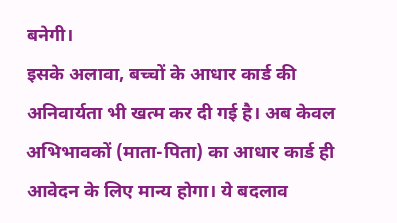बनेगी।
इसके अलावा, बच्चों के आधार कार्ड की अनिवार्यता भी खत्म कर दी गई है। अब केवल अभिभावकों (माता-पिता) का आधार कार्ड ही आवेदन के लिए मान्य होगा। ये बदलाव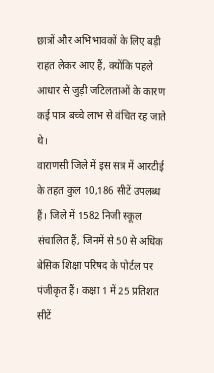छात्रों और अभिभावकों के लिए बड़ी राहत लेकर आए हैं, क्योंकि पहले आधार से जुड़ी जटिलताओं के कारण कई पात्र बच्चे लाभ से वंचित रह जाते थे।
वाराणसी जिले में इस सत्र में आरटीई के तहत कुल 10,186 सीटें उपलब्ध हैं। जिले में 1582 निजी स्कूल संचालित हैं, जिनमें से 50 से अधिक बेसिक शिक्षा परिषद के पोर्टल पर पंजीकृत हैं। कक्षा 1 में 25 प्रतिशत सीटें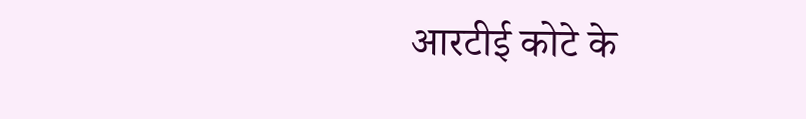आरटीई कोटे के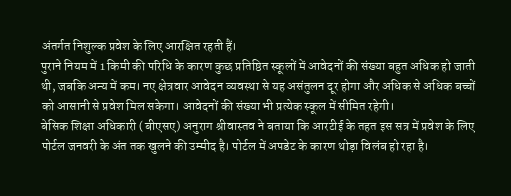अंतर्गत निशुल्क प्रवेश के लिए आरक्षित रहती हैं।
पुराने नियम में 1 किमी की परिधि के कारण कुछ प्रतिष्ठित स्कूलों में आवेदनों की संख्या बहुत अधिक हो जाती थी, जबकि अन्य में कम। नए क्षेत्रवार आवेदन व्यवस्था से यह असंतुलन दूर होगा और अधिक से अधिक बच्चों को आसानी से प्रवेश मिल सकेगा। आवेदनों की संख्या भी प्रत्येक स्कूल में सीमित रहेगी।
बेसिक शिक्षा अधिकारी (बीएसए) अनुराग श्रीवास्तव ने बताया कि आरटीई के तहत इस सत्र में प्रवेश के लिए पोर्टल जनवरी के अंत तक खुलने की उम्मीद है। पोर्टल में अपडेट के कारण थोड़ा विलंब हो रहा है।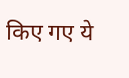किए गए ये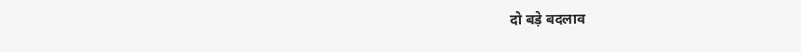दो बड़े बदलाव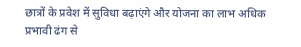छात्रों के प्रवेश में सुविधा बढ़ाएंगे और योजना का लाभ अधिक प्रभावी ढंग से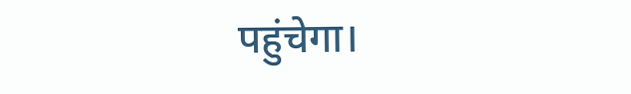पहुंचेगा।